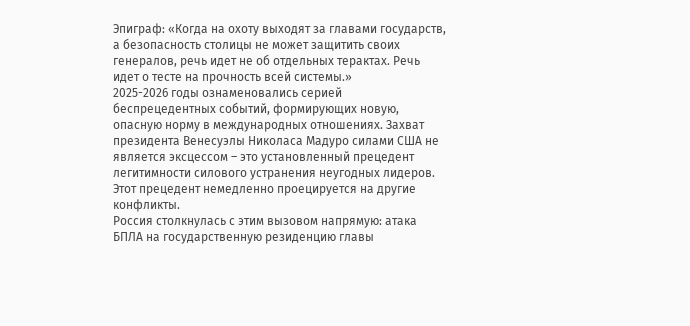Эпиграф: «Когда на охоту выходят за главами государств, а безопасность столицы не может защитить своих генералов, речь идет не об отдельных терактах. Речь идет о тесте на прочность всей системы.»
2025-2026 годы ознаменовались серией беспрецедентных событий, формирующих новую, опасную норму в международных отношениях. Захват президента Венесуэлы Николаса Мадуро силами США не является эксцессом – это установленный прецедент легитимности силового устранения неугодных лидеров. Этот прецедент немедленно проецируется на другие конфликты.
Россия столкнулась с этим вызовом напрямую: атака БПЛА на государственную резиденцию главы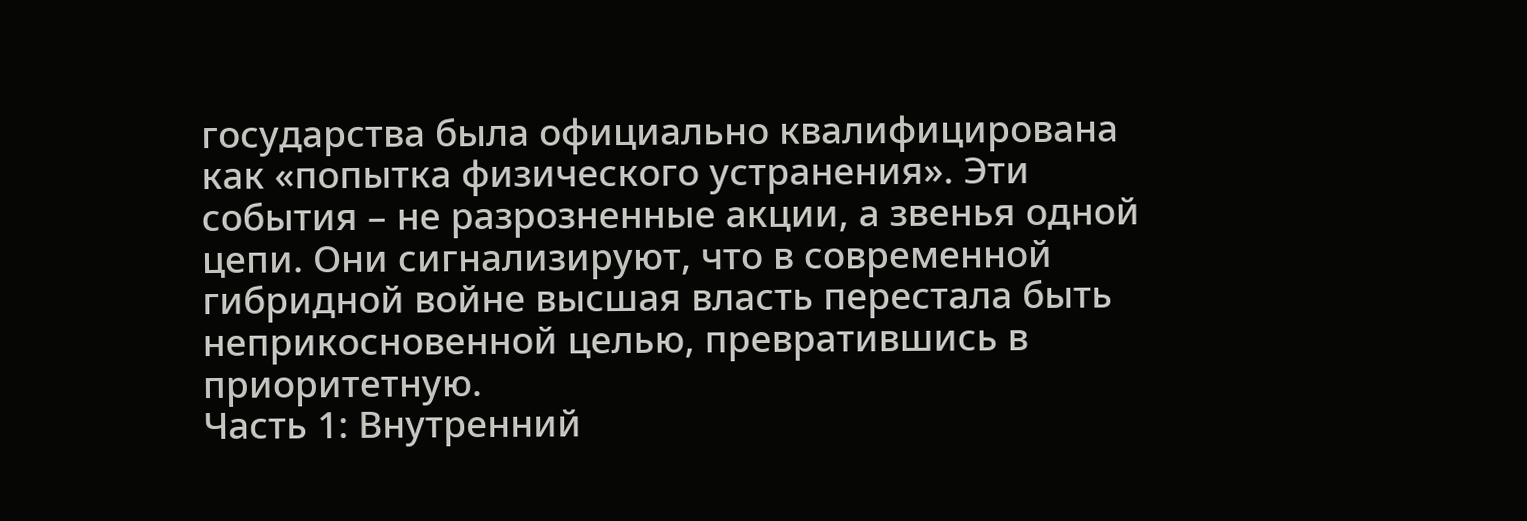государства была официально квалифицирована как «попытка физического устранения». Эти события – не разрозненные акции, а звенья одной цепи. Они сигнализируют, что в современной гибридной войне высшая власть перестала быть неприкосновенной целью, превратившись в приоритетную.
Часть 1: Внутренний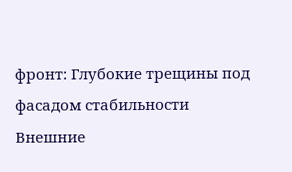фронт: Глубокие трещины под фасадом стабильности
Внешние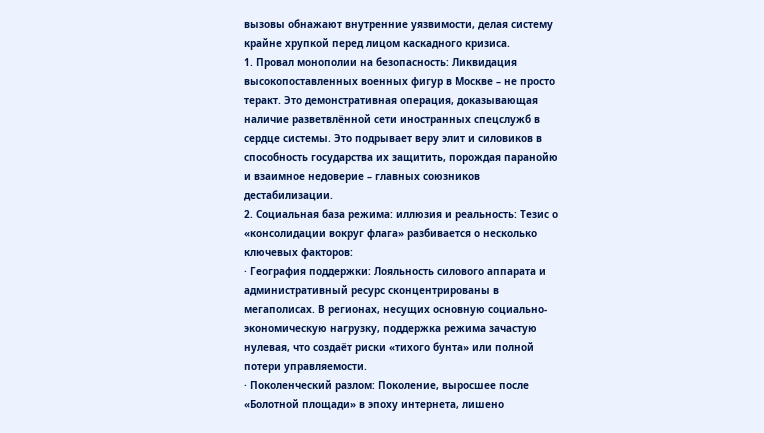вызовы обнажают внутренние уязвимости, делая систему крайне хрупкой перед лицом каскадного кризиса.
1. Провал монополии на безопасность: Ликвидация высокопоставленных военных фигур в Москве – не просто теракт. Это демонстративная операция, доказывающая наличие разветвлённой сети иностранных спецслужб в сердце системы. Это подрывает веру элит и силовиков в способность государства их защитить, порождая паранойю и взаимное недоверие – главных союзников дестабилизации.
2. Социальная база режима: иллюзия и реальность: Тезис о «консолидации вокруг флага» разбивается о несколько ключевых факторов:
· География поддержки: Лояльность силового аппарата и административный ресурс сконцентрированы в мегаполисах. В регионах, несущих основную социально-экономическую нагрузку, поддержка режима зачастую нулевая, что создаёт риски «тихого бунта» или полной потери управляемости.
· Поколенческий разлом: Поколение, выросшее после «Болотной площади» в эпоху интернета, лишено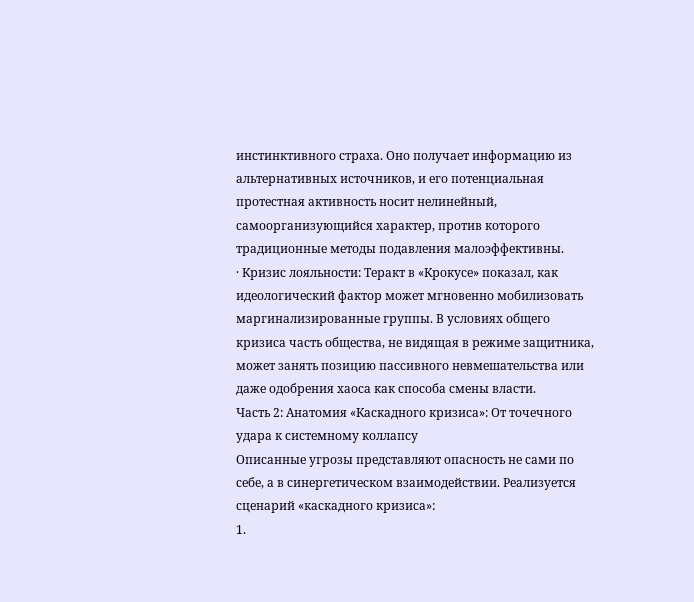инстинктивного страха. Оно получает информацию из альтернативных источников, и его потенциальная протестная активность носит нелинейный, самоорганизующийся характер, против которого традиционные методы подавления малоэффективны.
· Кризис лояльности: Теракт в «Крокусе» показал, как идеологический фактор может мгновенно мобилизовать маргинализированные группы. В условиях общего кризиса часть общества, не видящая в режиме защитника, может занять позицию пассивного невмешательства или даже одобрения хаоса как способа смены власти.
Часть 2: Анатомия «Каскадного кризиса»: От точечного удара к системному коллапсу
Описанные угрозы представляют опасность не сами по себе, а в синергетическом взаимодействии. Реализуется сценарий «каскадного кризиса»:
1.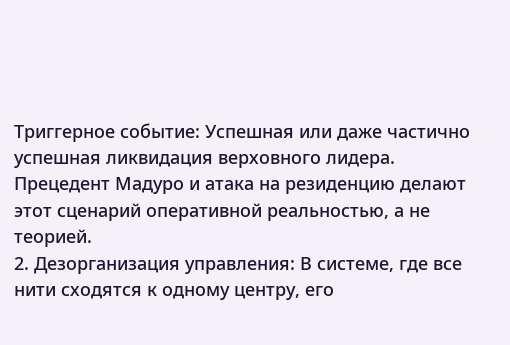Триггерное событие: Успешная или даже частично успешная ликвидация верховного лидера. Прецедент Мадуро и атака на резиденцию делают этот сценарий оперативной реальностью, а не теорией.
2. Дезорганизация управления: В системе, где все нити сходятся к одному центру, его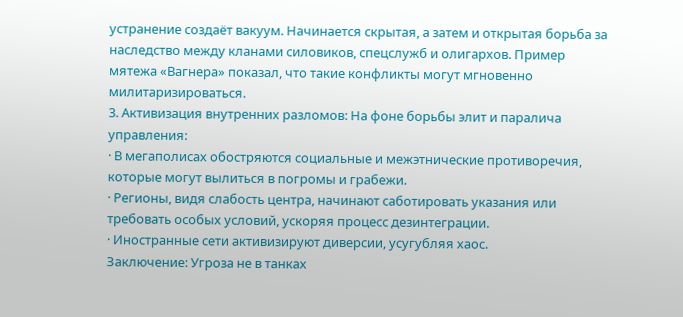устранение создаёт вакуум. Начинается скрытая, а затем и открытая борьба за наследство между кланами силовиков, спецслужб и олигархов. Пример мятежа «Вагнера» показал, что такие конфликты могут мгновенно милитаризироваться.
3. Активизация внутренних разломов: На фоне борьбы элит и паралича управления:
· В мегаполисах обостряются социальные и межэтнические противоречия, которые могут вылиться в погромы и грабежи.
· Регионы, видя слабость центра, начинают саботировать указания или требовать особых условий, ускоряя процесс дезинтеграции.
· Иностранные сети активизируют диверсии, усугубляя хаос.
Заключение: Угроза не в танках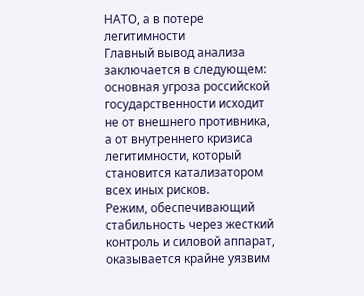НАТО, а в потере легитимности
Главный вывод анализа заключается в следующем: основная угроза российской государственности исходит не от внешнего противника, а от внутреннего кризиса легитимности, который становится катализатором всех иных рисков.
Режим, обеспечивающий стабильность через жесткий контроль и силовой аппарат, оказывается крайне уязвим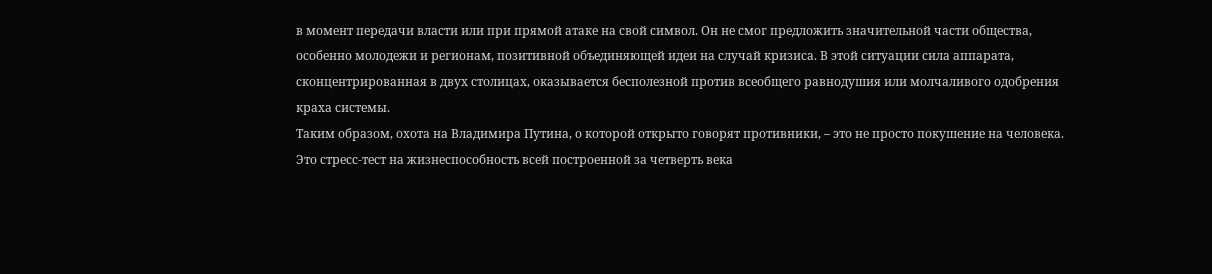в момент передачи власти или при прямой атаке на свой символ. Он не смог предложить значительной части общества, особенно молодежи и регионам, позитивной объединяющей идеи на случай кризиса. В этой ситуации сила аппарата, сконцентрированная в двух столицах, оказывается бесполезной против всеобщего равнодушия или молчаливого одобрения краха системы.
Таким образом, охота на Владимира Путина, о которой открыто говорят противники, – это не просто покушение на человека. Это стресс-тест на жизнеспособность всей построенной за четверть века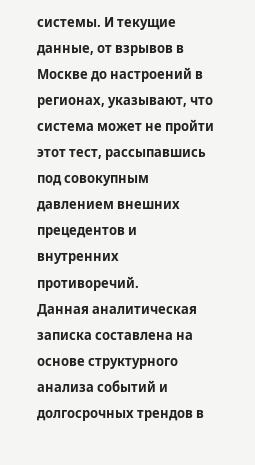системы. И текущие данные, от взрывов в Москве до настроений в регионах, указывают, что система может не пройти этот тест, рассыпавшись под совокупным давлением внешних прецедентов и внутренних противоречий.
Данная аналитическая записка составлена на основе структурного анализа событий и долгосрочных трендов в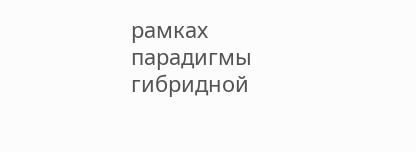рамках парадигмы гибридной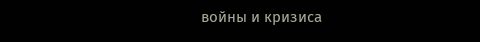войны и кризиса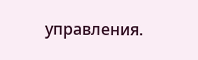управления.